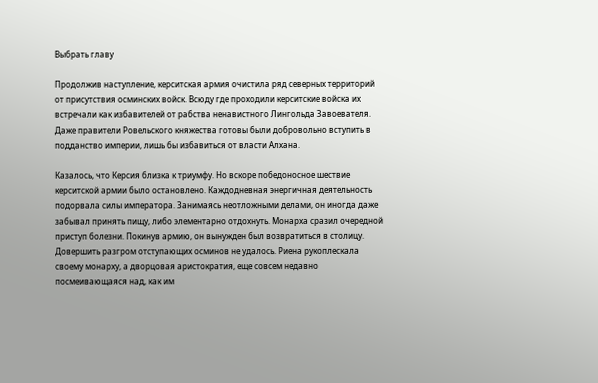Выбрать главу

Продолжив наступление, керситская армия очистила ряд северных территорий от присутствия осминских войск. Всюду где проходили керситские войска их встречали как избавителей от рабства ненавистного Лингольда Завоевателя. Даже правители Ровельского княжества готовы были добровольно вступить в подданство империи, лишь бы избавиться от власти Алхана.

Казалось, что Керсия близка к триумфу. Но вскоре победоносное шествие керситской армии было остановлено. Каждодневная энергичная деятельность подорвала силы императора. Занимаясь неотложными делами, он иногда даже забывал принять пищу, либо элементарно отдохнуть. Монарха сразил очередной приступ болезни. Покинув армию, он вынужден был возвратиться в столицу. Довершить разгром отступающих осминов не удалось. Риена рукоплескала своему монарху, а дворцовая аристократия, еще совсем недавно посмеивающаяся над, как им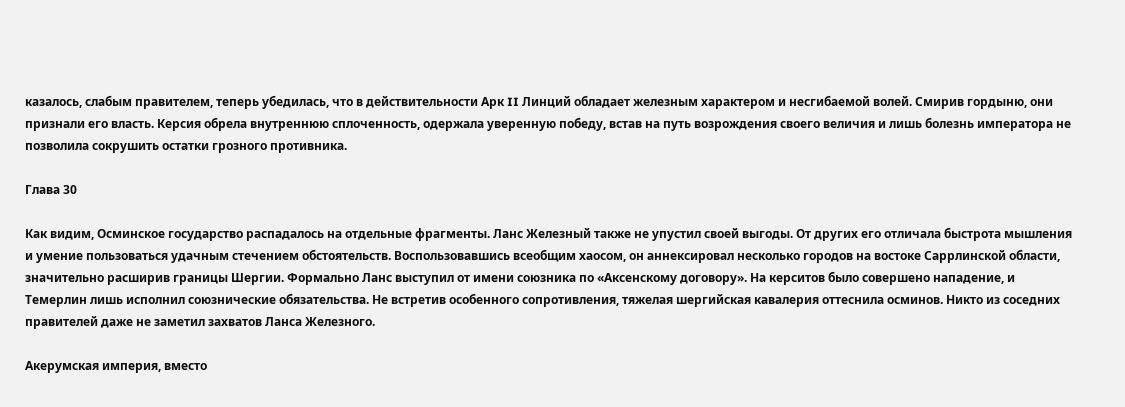казалось, слабым правителем, теперь убедилась, что в действительности Арк II Линций обладает железным характером и несгибаемой волей. Смирив гордыню, они признали его власть. Керсия обрела внутреннюю сплоченность, одержала уверенную победу, встав на путь возрождения своего величия и лишь болезнь императора не позволила сокрушить остатки грозного противника.

Глава 30

Как видим, Осминское государство распадалось на отдельные фрагменты. Ланс Железный также не упустил своей выгоды. От других его отличала быстрота мышления и умение пользоваться удачным стечением обстоятельств. Воспользовавшись всеобщим хаосом, он аннексировал несколько городов на востоке Саррлинской области, значительно расширив границы Шергии. Формально Ланс выступил от имени союзника по «Аксенскому договору». На керситов было совершено нападение, и Темерлин лишь исполнил союзнические обязательства. Не встретив особенного сопротивления, тяжелая шергийская кавалерия оттеснила осминов. Никто из соседних правителей даже не заметил захватов Ланса Железного.

Акерумская империя, вместо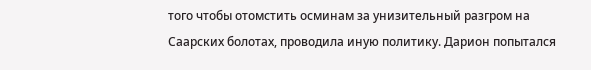того чтобы отомстить осминам за унизительный разгром на Саарских болотах, проводила иную политику. Дарион попытался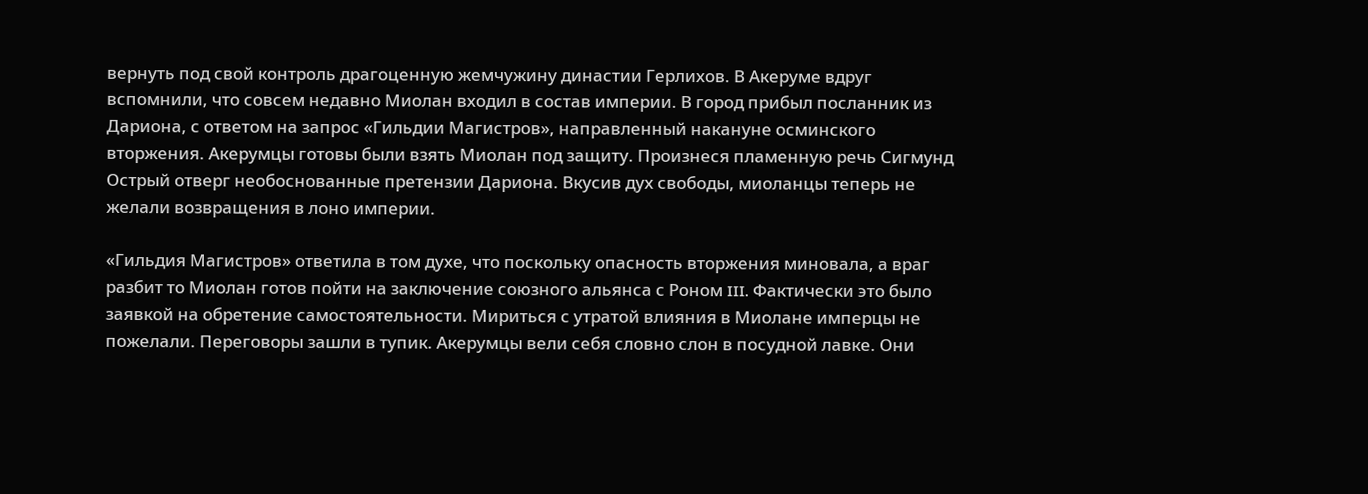вернуть под свой контроль драгоценную жемчужину династии Герлихов. В Акеруме вдруг вспомнили, что совсем недавно Миолан входил в состав империи. В город прибыл посланник из Дариона, с ответом на запрос «Гильдии Магистров», направленный накануне осминского вторжения. Акерумцы готовы были взять Миолан под защиту. Произнеся пламенную речь Сигмунд Острый отверг необоснованные претензии Дариона. Вкусив дух свободы, миоланцы теперь не желали возвращения в лоно империи.

«Гильдия Магистров» ответила в том духе, что поскольку опасность вторжения миновала, а враг разбит то Миолан готов пойти на заключение союзного альянса с Роном III. Фактически это было заявкой на обретение самостоятельности. Мириться с утратой влияния в Миолане имперцы не пожелали. Переговоры зашли в тупик. Акерумцы вели себя словно слон в посудной лавке. Они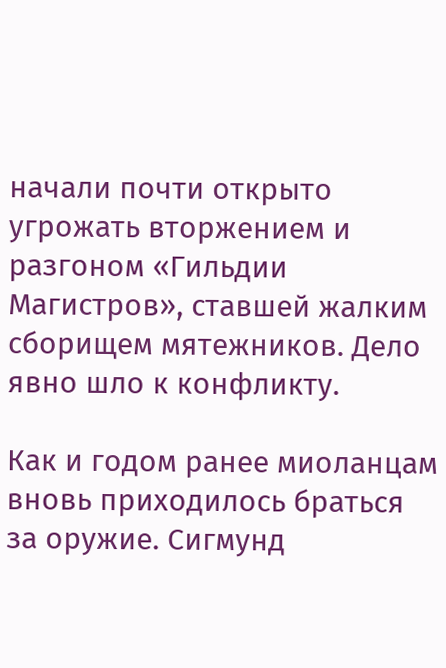начали почти открыто угрожать вторжением и разгоном «Гильдии Магистров», ставшей жалким сборищем мятежников. Дело явно шло к конфликту.

Как и годом ранее миоланцам вновь приходилось браться за оружие. Сигмунд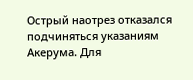Острый наотрез отказался подчиняться указаниям Акерума. Для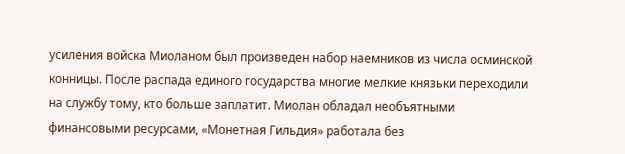усиления войска Миоланом был произведен набор наемников из числа осминской конницы. После распада единого государства многие мелкие князьки переходили на службу тому, кто больше заплатит. Миолан обладал необъятными финансовыми ресурсами, «Монетная Гильдия» работала без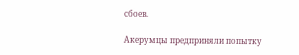сбоев.

Акерумцы предприняли попытку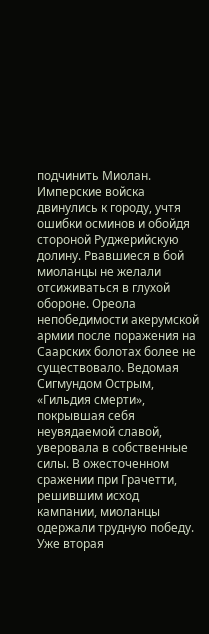подчинить Миолан. Имперские войска двинулись к городу, учтя ошибки осминов и обойдя стороной Руджерийскую долину. Рвавшиеся в бой миоланцы не желали отсиживаться в глухой обороне. Ореола непобедимости акерумской армии после поражения на Саарских болотах более не существовало. Ведомая Сигмундом Острым, «Гильдия смерти», покрывшая себя неувядаемой славой, уверовала в собственные силы. В ожесточенном сражении при Грачетти, решившим исход кампании, миоланцы одержали трудную победу. Уже вторая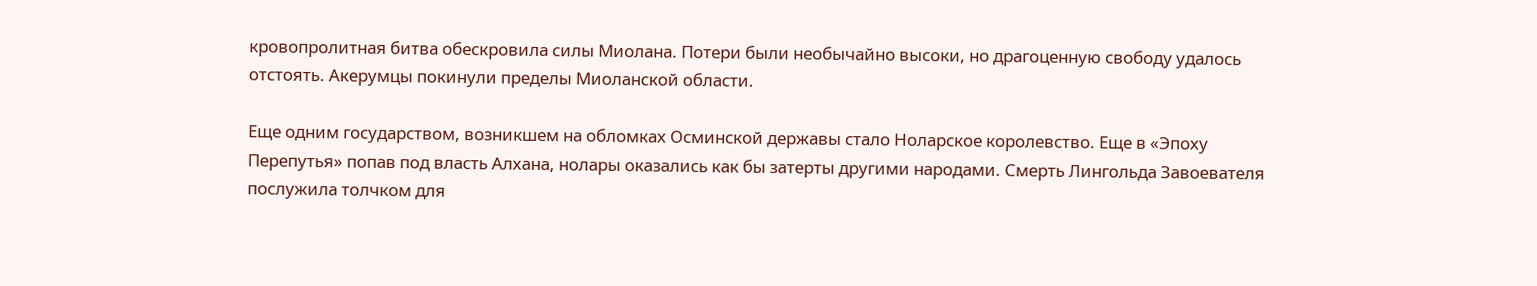кровопролитная битва обескровила силы Миолана. Потери были необычайно высоки, но драгоценную свободу удалось отстоять. Акерумцы покинули пределы Миоланской области.

Еще одним государством, возникшем на обломках Осминской державы стало Ноларское королевство. Еще в «Эпоху Перепутья» попав под власть Алхана, нолары оказались как бы затерты другими народами. Смерть Лингольда Завоевателя послужила толчком для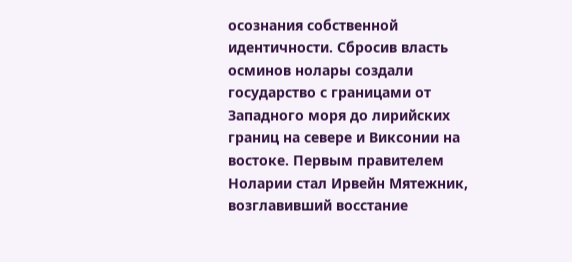осознания собственной идентичности. Сбросив власть осминов нолары создали государство с границами от Западного моря до лирийских границ на севере и Виксонии на востоке. Первым правителем Ноларии стал Ирвейн Мятежник, возглавивший восстание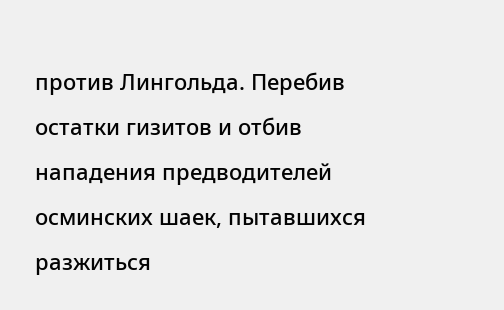против Лингольда. Перебив остатки гизитов и отбив нападения предводителей осминских шаек, пытавшихся разжиться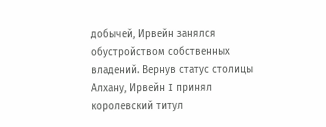добычей, Ирвейн занялся обустройством собственных владений. Вернув статус столицы Алхану, Ирвейн I принял королевский титул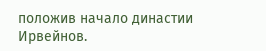положив начало династии Ирвейнов.